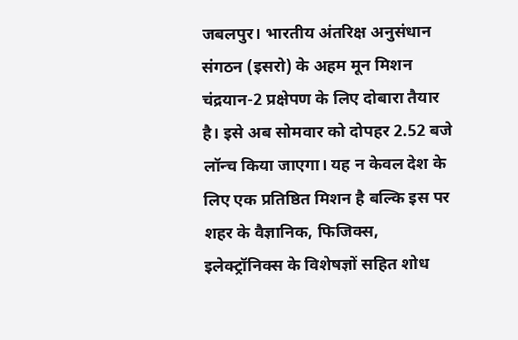जबलपुर। भारतीय अंतरिक्ष अनुसंधान संगठन (इसरो) के अहम मून मिशन चंद्रयान-2 प्रक्षेपण के लिए दोबारा तैयार है। इसे अब सोमवार को दोपहर 2.52 बजे लॉन्च किया जाएगा। यह न केवल देश के लिए एक प्रतिष्ठित मिशन है बल्कि इस पर शहर के वैज्ञानिक, फिजिक्स, इलेक्ट्रॉनिक्स के विशेषज्ञों सहित शोध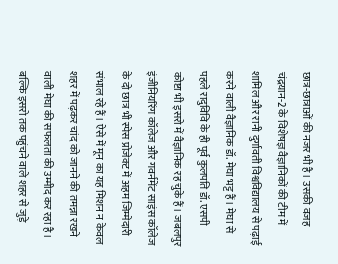छात्र-छात्राओं की नजर भी है। उसकी वजह चंद्रयान-2 के विशेषज्ञ वैज्ञानिकों की टीम में शामिल और रानी दुर्गावती विश्वविद्यालय से पढ़ाई करने वाली वैज्ञानिक डॉ. मेघा भट्ट हैं। मेघा से पहले रादुविवि के ही पूर्व कुलपति डॉ. एसपी कोष्टा भी इसरो में वैज्ञानिक रह चुके हैं। जबलपुर इंजीनियरिंग कॉलेज और गवर्नमेंट साइंस कॉलेज के दो छात्र भी स्पेस प्रोजेक्ट में अहम जिम्मेदारी संभाल रहे हैं। ऐसे में मून का यह मिशन न केवल शहर में पढ़कर चांद को जानने की तमन्ना रखने वाली मेघा की सफलता की उम्मीद कर रहा है। बल्कि इसरो तक पहुंचने वाले शहर से जुड़े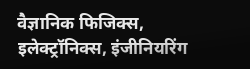वैज्ञानिक फिजिक्स, इलेक्ट्रॉनिक्स, इंजीनियरिंग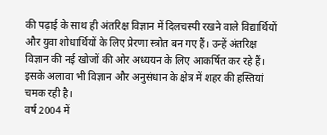की पढ़ाई के साथ ही अंतरिक्ष विज्ञान में दिलचस्पी रखने वाले विद्यार्थियों और युवा शोधार्थियों के लिए प्रेरणा स्त्रोत बन गए हैं। उन्हें अंतरिक्ष विज्ञान की नई खोजों की ओर अध्ययन के लिए आकर्षित कर रहे हैं। इसके अलावा भी विज्ञान और अनुसंधान के क्षेत्र में शहर की हस्तियां चमक रही है।
वर्ष 2004 में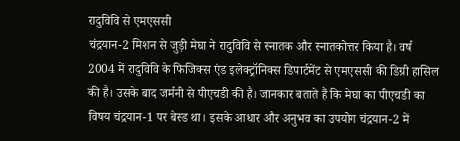रादुविवि से एमएससी
चंद्रयान-2 मिशन से जुड़ी मेघा ने रादुविवि से स्नातक और स्नातकोत्तर किया है। वर्ष 2004 में रादुविवि के फिजिक्स एंड इलेक्ट्रॉनिक्स डिपार्टमेंट से एमएससी की डिग्री हासिल की है। उसके बाद जर्मनी से पीएचडी की है। जानकार बताते हैं कि मेघा का पीएचडी का विषय चंद्रयान-1 पर बेस्ड था। इसके आधार और अनुभव का उपयोग चंद्रयान-2 में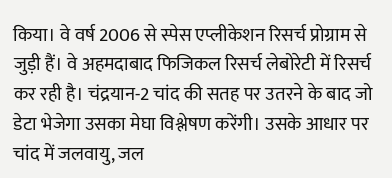किया। वे वर्ष 2006 से स्पेस एप्लीकेशन रिसर्च प्रोग्राम से जुड़ी हैं। वे अहमदाबाद फिजिकल रिसर्च लेबोरेटी में रिसर्च कर रही है। चंद्रयान-2 चांद की सतह पर उतरने के बाद जो डेटा भेजेगा उसका मेघा विश्लेषण करेंगी। उसके आधार पर चांद में जलवायु, जल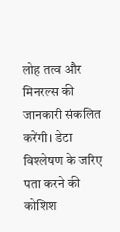लोह तत्व और मिनरल्स की जानकारी संकलित करेंगी। डेटा विश्लेषण के जरिए पता करने की कोशिश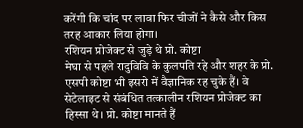करेंगी कि चांद पर लावा फिर चीजों ने कैसे और किस तरह आकार लिया होगा।
रशियन प्रोजेक्ट से जुड़े थे प्रो. कोष्टा
मेघा से पहले रादुविवि के कुलपति रहे और शहर के प्रो. एसपी कोष्टा भी इसरो में वैज्ञानिक रह चुके हैं। वे सेटेलाइट से संबंधित तत्कालीन रशियन प्रोजेक्ट का हिस्सा थे। प्रो. कोष्टा मानते हैं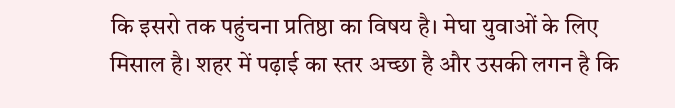कि इसरो तक पहुंचना प्रतिष्ठा का विषय है। मेघा युवाओं के लिए मिसाल है। शहर में पढ़ाई का स्तर अच्छा है और उसकी लगन है कि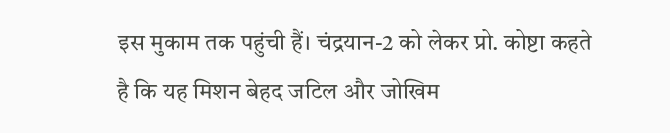इस मुकाम तक पहुंची हैं। चंद्रयान-2 को लेकर प्रो. कोष्टा कहते है कि यह मिशन बेहद जटिल और जोखिम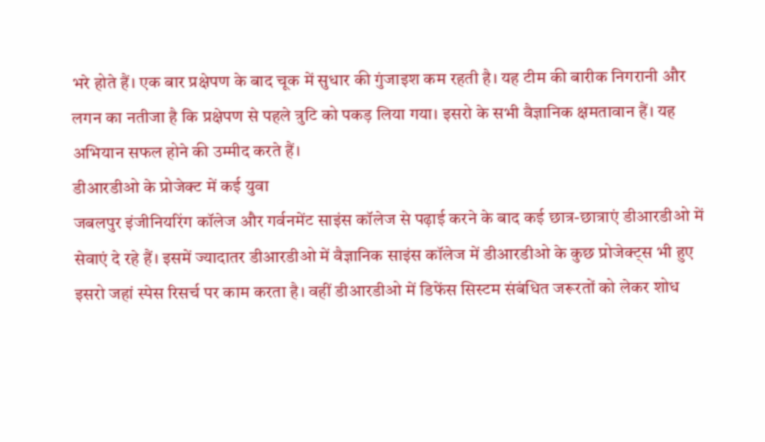भरे होते हैं। एक बार प्रक्षेपण के बाद चूक में सुधार की गुंजाइश कम रहती है। यह टीम की बारीक निगरानी और लगन का नतीजा है कि प्रक्षेपण से पहले त्रुटि को पकड़ लिया गया। इसरो के सभी वैज्ञानिक क्षमतावान हैं। यह अभियान सफल होने की उम्मीद करते हैं।
डीआरडीओ के प्रोजेक्ट में कई युवा
जबलपुर इंजीनियरिंग कॉलेज और गर्वनमेंट साइंस कॉलेज से पढ़ाई करने के बाद कई छात्र-छात्राएं डीआरडीओ में सेवाएं दे रहे हैं। इसमें ज्यादातर डीआरडीओ में वैज्ञानिक साइंस कॉलेज में डीआरडीओ के कुछ प्रोजेक्ट्स भी हुए इसरो जहां स्पेस रिसर्च पर काम करता है। वहीं डीआरडीओ में डिफेंस सिस्टम संबंधित जरूरतों को लेकर शोध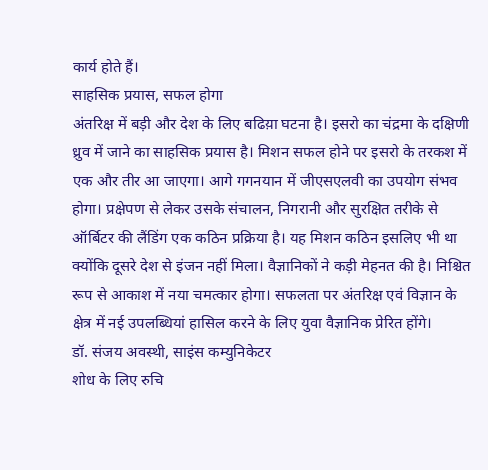कार्य होते हैं।
साहसिक प्रयास, सफल होगा
अंतरिक्ष में बड़ी और देश के लिए बढिय़ा घटना है। इसरो का चंद्रमा के दक्षिणी ध्रुव में जाने का साहसिक प्रयास है। मिशन सफल होने पर इसरो के तरकश में एक और तीर आ जाएगा। आगे गगनयान में जीएसएलवी का उपयोग संभव होगा। प्रक्षेपण से लेकर उसके संचालन, निगरानी और सुरक्षित तरीके से ऑर्बिटर की लैंडिंग एक कठिन प्रक्रिया है। यह मिशन कठिन इसलिए भी था क्योंकि दूसरे देश से इंजन नहीं मिला। वैज्ञानिकों ने कड़ी मेहनत की है। निश्चित रूप से आकाश में नया चमत्कार होगा। सफलता पर अंतरिक्ष एवं विज्ञान के क्षेत्र में नई उपलब्धियां हासिल करने के लिए युवा वैज्ञानिक प्रेरित होंगे।
डॉ. संजय अवस्थी, साइंस कम्युनिकेटर
शोध के लिए रुचि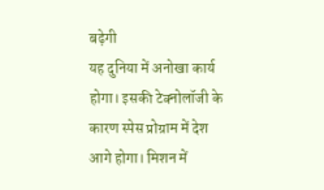बढ़ेगी
यह दुनिया में अनोखा कार्य होगा। इसकी टेक्नोलॉजी के कारण स्पेस प्रोग्राम में देश आगे होगा। मिशन में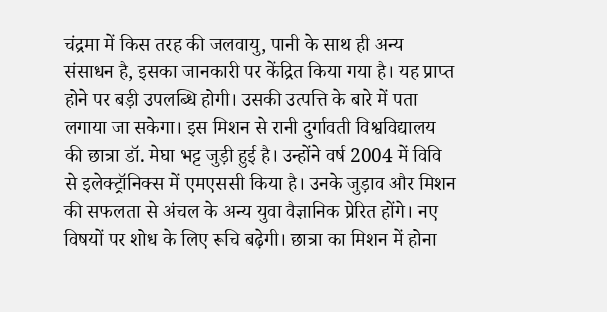चंद्रमा में किस तरह की जलवायु, पानी के साथ ही अन्य संसाधन है, इसका जानकारी पर केंद्रित किया गया है। यह प्राप्त होने पर बड़ी उपलब्धि होगी। उसकी उत्पत्ति के बारे में पता लगाया जा सकेगा। इस मिशन से रानी दुर्गावती विश्वविद्यालय की छात्रा डॉ. मेघा भट्ट जुड़ी हुई है। उन्होंने वर्ष 2004 में विवि से इलेक्ट्रॉनिक्स में एमएससी किया है। उनके जुड़ाव और मिशन की सफलता से अंचल के अन्य युवा वैज्ञानिक प्रेरित होंगे। नए विषयों पर शोध के लिए रूचि बढ़ेगी। छात्रा का मिशन में होना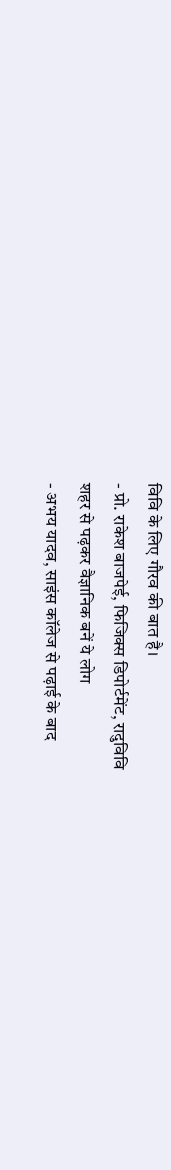विवि के लिए गौरव की बात है।
- प्रो. राकेश बाजपेई, फिजिक्स डिपोर्टमेंट, रादुविवि
शहर से पढ़कर वैज्ञानिक बनें ये लोग
- अभय यादव, साइंस कॉलेज से पढ़ाई के बाद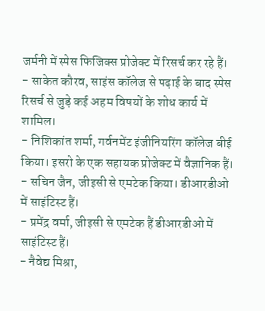जर्मनी में स्पेस फिजिक्स प्रोजेक्ट में रिसर्च कर रहे हैं।
- साकेत कौरव, साइंस कॉलेज से पढ़ाई के बाद स्पेस रिसर्च से जुड़े कई अहम विषयों के शोध कार्य में शामिल।
- निशिकांत शर्मा, गर्वनमेंट इंजीनियरिंग कॉलेज बीई किया। इसरो के एक सहायक प्रोजेक्ट में वैज्ञानिक हैं।
- सचिन जैन, जीइसी से एमटेक किया। डीआरडीओ में साइंटिस्ट हैं।
- प्रमेंद्र वर्मा, जीइसी से एमटेक हैं डीआरडीओ में साइंटिस्ट हैं।
- नैवेद्य मिश्रा,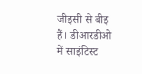जीइसी से बीइ हैं। डीआरडीओ में साइंटिस्ट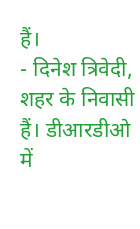हैं।
- दिनेश त्रिवेदी, शहर के निवासी हैं। डीआरडीओ में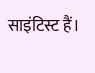साइंटिस्ट हैं।